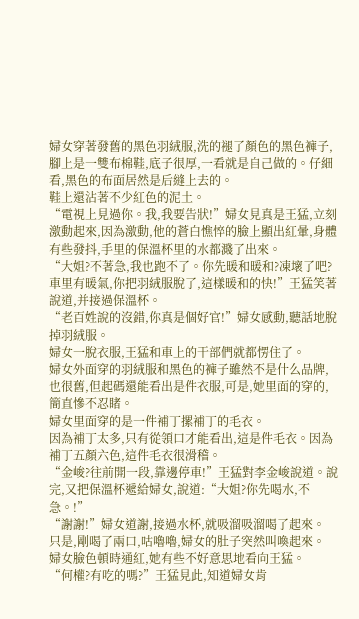婦女穿著發舊的黑色羽絨服,洗的褪了顏色的黑色褲子,腳上是一雙布棉鞋,底子很厚,一看就是自己做的。仔細看,黑色的布面居然是后縫上去的。
鞋上還沾著不少紅色的泥土。
“電視上見過你。我,我要告狀!”婦女見真是王猛,立刻激動起來,因為激動,他的蒼白憔悴的臉上顯出紅暈,身體有些發抖,手里的保溫杯里的水都濺了出來。
“大姐?不著急,我也跑不了。你先暖和暖和?凍壞了吧?車里有暖氣,你把羽絨服脫了,這樣暖和的快!”王猛笑著說道,并接過保溫杯。
“老百姓說的沒錯,你真是個好官!”婦女感動,聽話地脫掉羽絨服。
婦女一脫衣服,王猛和車上的干部們就都愣住了。
婦女外面穿的羽絨服和黑色的褲子雖然不是什么品牌,也很舊,但起碼還能看出是件衣服,可是,她里面的穿的,簡直慘不忍睹。
婦女里面穿的是一件補丁摞補丁的毛衣。
因為補丁太多,只有從領口才能看出,這是件毛衣。因為補丁五顏六色,這件毛衣很滑稽。
“金峻?往前開一段,靠邊停車!”王猛對李金峻說道。說完,又把保溫杯遞給婦女,說道:“大姐?你先喝水,不急。!”
“謝謝!”婦女道謝,接過水杯,就吸溜吸溜喝了起來。
只是,剛喝了兩口,咕嚕嚕,婦女的肚子突然叫喚起來。
婦女臉色頓時通紅,她有些不好意思地看向王猛。
“何權?有吃的嗎?”王猛見此,知道婦女肯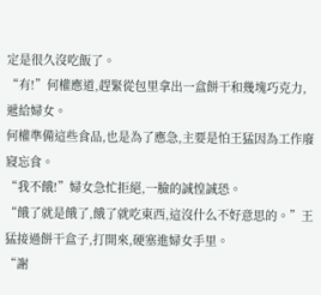定是很久沒吃飯了。
“有!”何權應道,趕緊從包里拿出一盒餅干和幾塊巧克力,遞給婦女。
何權準備這些食品,也是為了應急,主要是怕王猛因為工作廢寢忘食。
“我不餓!”婦女急忙拒絕,一臉的誠惶誠恐。
“餓了就是餓了,餓了就吃東西,這沒什么不好意思的。”王猛接過餅干盒子,打開來,硬塞進婦女手里。
“謝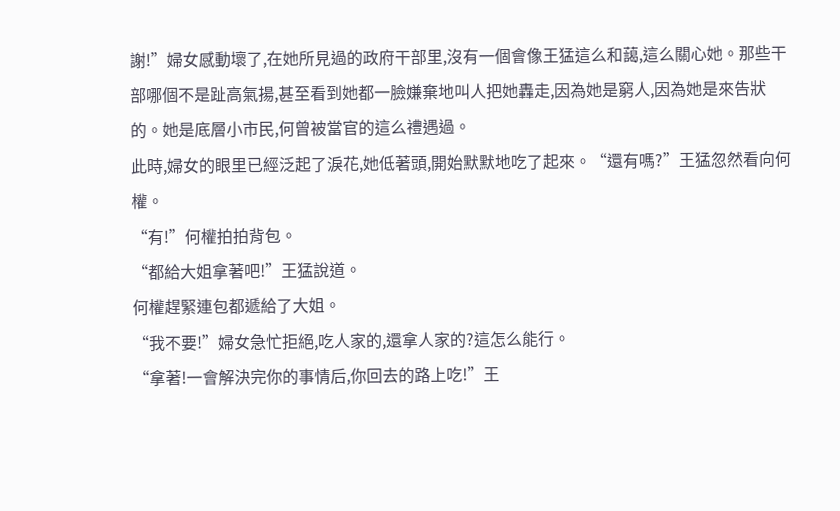謝!”婦女感動壞了,在她所見過的政府干部里,沒有一個會像王猛這么和藹,這么關心她。那些干部哪個不是趾高氣揚,甚至看到她都一臉嫌棄地叫人把她轟走,因為她是窮人,因為她是來告狀的。她是底層小市民,何曾被當官的這么禮遇過。
此時,婦女的眼里已經泛起了淚花,她低著頭,開始默默地吃了起來。“還有嗎?”王猛忽然看向何權。
“有!”何權拍拍背包。
“都給大姐拿著吧!”王猛說道。
何權趕緊連包都遞給了大姐。
“我不要!”婦女急忙拒絕,吃人家的,還拿人家的?這怎么能行。
“拿著!一會解決完你的事情后,你回去的路上吃!”王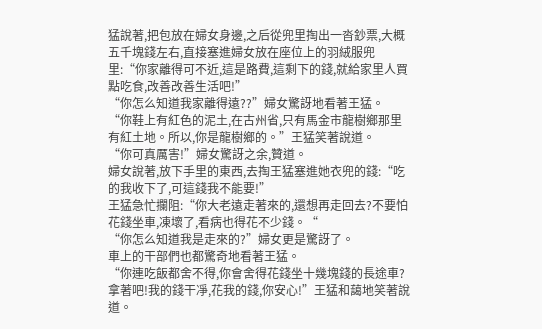猛說著,把包放在婦女身邊,之后從兜里掏出一沓鈔票,大概五千塊錢左右,直接塞進婦女放在座位上的羽絨服兜里:“你家離得可不近,這是路費,這剩下的錢,就給家里人買點吃食,改善改善生活吧!”
“你怎么知道我家離得遠??”婦女驚訝地看著王猛。
“你鞋上有紅色的泥土,在古州省,只有馬金市龍樹鄉那里有紅土地。所以,你是龍樹鄉的。”王猛笑著說道。
“你可真厲害!”婦女驚訝之余,贊道。
婦女說著,放下手里的東西,去掏王猛塞進她衣兜的錢:“吃的我收下了,可這錢我不能要!”
王猛急忙攔阻:“你大老遠走著來的,還想再走回去?不要怕花錢坐車,凍壞了,看病也得花不少錢。“
“你怎么知道我是走來的?”婦女更是驚訝了。
車上的干部們也都驚奇地看著王猛。
“你連吃飯都舍不得,你會舍得花錢坐十幾塊錢的長途車?拿著吧!我的錢干凈,花我的錢,你安心!”王猛和藹地笑著說道。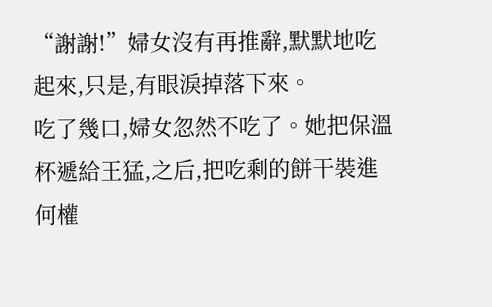“謝謝!”婦女沒有再推辭,默默地吃起來,只是,有眼淚掉落下來。
吃了幾口,婦女忽然不吃了。她把保溫杯遞給王猛,之后,把吃剩的餅干裝進何權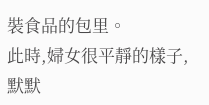裝食品的包里。
此時,婦女很平靜的樣子,默默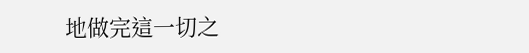地做完這一切之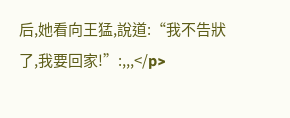后,她看向王猛,說道:“我不告狀了,我要回家!”:,,,</p>